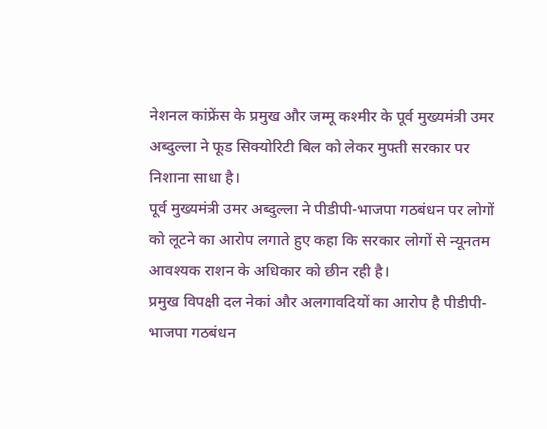नेशनल कांफ्रेंस के प्रमुख और जम्मू कश्मीर के पूर्व मुख्यमंत्री उमर अब्दुल्ला ने फूड सिक्योरिटी बिल को लेकर मुफ्ती सरकार पर निशाना साधा है।
पूर्व मुख्यमंत्री उमर अब्दुल्ला ने पीडीपी-भाजपा गठबंधन पर लोगों को लूटने का आरोप लगाते हुए कहा कि सरकार लोगों से न्यूनतम आवश्यक राशन के अधिकार को छीन रही है।
प्रमुख विपक्षी दल नेकां और अलगावदियों का आरोप है पीडीपी-भाजपा गठबंधन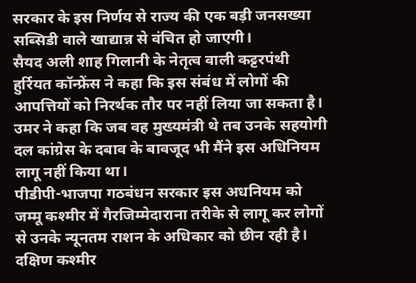सरकार के इस निर्णय से राज्य की एक बड़ी जनसख्या सब्सिडी वाले खाद्यान्न से वंचित हो जाएगी।
सैयद अली शाह गिलानी के नेतृत्व वाली कट्टरपंथी हुर्रियत कॉन्फ्रेंस ने कहा कि इस संबंध में लोगों की आपत्तियों को निरर्थक तौर पर नहीं लिया जा सकता है। उमर ने कहा कि जब वह मुख्यमंत्री थे तब उनके सहयोगी दल कांग्रेस के दबाव के बावजूद भी मैंने इस अधिनियम लागू नहीं किया था।
पीडीपी-भाजपा गठबंधन सरकार इस अधनियम को जम्मू कश्मीर में गैरजिम्मेदाराना तरीके से लागू कर लोगों से उनके न्यूनतम राशन के अधिकार को छीन रही है।
दक्षिण कश्मीर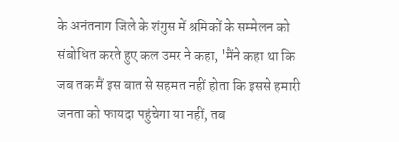के अनंतनाग जिले के शंगुस में श्रमिकों के सम्मेलन को संबोधित करते हुए कल उमर ने कहा, 'मैंने कहा था कि जब तक मैं इस बात से सहमत नहीं होता कि इससे हमारी जनता को फायदा पहुंचेगा या नहीं, तब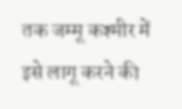तक जम्मू कश्मीर में इसे लागू करने की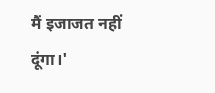मैं इजाजत नहीं दूंगा।'